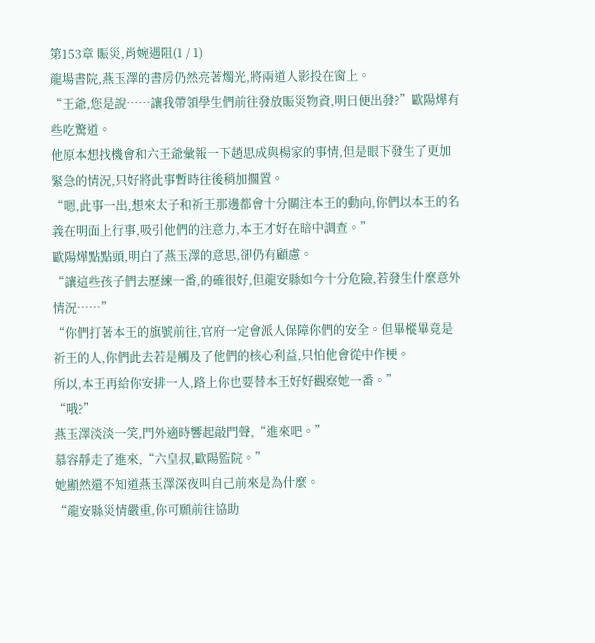第153章 賑災,肖婉遇阻(1 / 1)
龍場書院,燕玉澤的書房仍然亮著燭光,將兩道人影投在窗上。
“王爺,您是說……讓我帶領學生們前往發放賑災物資,明日便出發?”歐陽燁有些吃驚道。
他原本想找機會和六王爺彙報一下趙思成與楊家的事情,但是眼下發生了更加緊急的情況,只好將此事暫時往後稍加擱置。
“嗯,此事一出,想來太子和祈王那邊都會十分關注本王的動向,你們以本王的名義在明面上行事,吸引他們的注意力,本王才好在暗中調查。”
歐陽燁點點頭,明白了燕玉澤的意思,卻仍有顧慮。
“讓這些孩子們去歷練一番,的確很好,但龍安縣如今十分危險,若發生什麼意外情況……”
“你們打著本王的旗號前往,官府一定會派人保障你們的安全。但畢樅畢竟是祈王的人,你們此去若是觸及了他們的核心利益,只怕他會從中作梗。
所以,本王再給你安排一人,路上你也要替本王好好觀察她一番。”
“哦?”
燕玉澤淡淡一笑,門外適時響起敲門聲,“進來吧。”
慕容靜走了進來,“六皇叔,歐陽監院。”
她顯然還不知道燕玉澤深夜叫自己前來是為什麼。
“龍安縣災情嚴重,你可願前往協助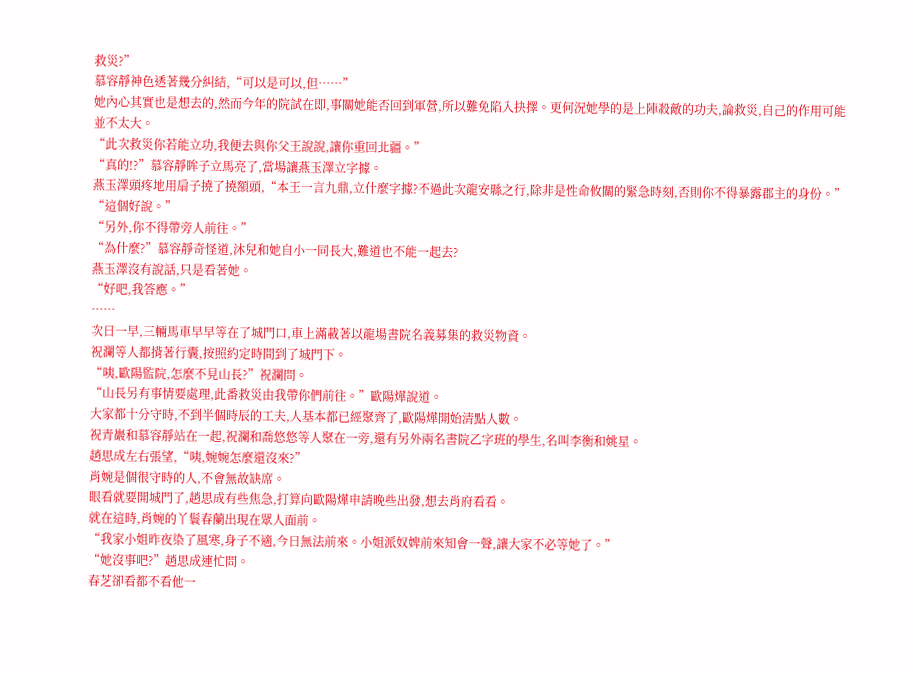救災?”
慕容靜神色透著幾分糾結,“可以是可以,但……”
她內心其實也是想去的,然而今年的院試在即,事關她能否回到軍營,所以難免陷入抉擇。更何況她學的是上陣殺敵的功夫,論救災,自己的作用可能並不太大。
“此次救災你若能立功,我便去與你父王說說,讓你重回北疆。”
“真的!?”慕容靜眸子立馬亮了,當場讓燕玉澤立字據。
燕玉澤頭疼地用扇子撓了撓額頭,“本王一言九鼎,立什麼字據?不過此次龍安縣之行,除非是性命攸關的緊急時刻,否則你不得暴露郡主的身份。”
“這個好說。”
“另外,你不得帶旁人前往。”
“為什麼?”慕容靜奇怪道,沐兒和她自小一同長大,難道也不能一起去?
燕玉澤沒有說話,只是看著她。
“好吧,我答應。”
……
次日一早,三輛馬車早早等在了城門口,車上滿載著以龍場書院名義募集的救災物資。
祝瀾等人都揹著行囊,按照約定時間到了城門下。
“咦,歐陽監院,怎麼不見山長?”祝瀾問。
“山長另有事情要處理,此番救災由我帶你們前往。”歐陽燁說道。
大家都十分守時,不到半個時辰的工夫,人基本都已經聚齊了,歐陽燁開始清點人數。
祝青巖和慕容靜站在一起,祝瀾和喬悠悠等人聚在一旁,還有另外兩名書院乙字班的學生,名叫李衡和姚星。
趙思成左右張望,“咦,婉婉怎麼還沒來?”
肖婉是個很守時的人,不會無故缺席。
眼看就要開城門了,趙思成有些焦急,打算向歐陽燁申請晚些出發,想去肖府看看。
就在這時,肖婉的丫鬟春蘭出現在眾人面前。
“我家小姐昨夜染了風寒,身子不適,今日無法前來。小姐派奴婢前來知會一聲,讓大家不必等她了。”
“她沒事吧?”趙思成連忙問。
春芝卻看都不看他一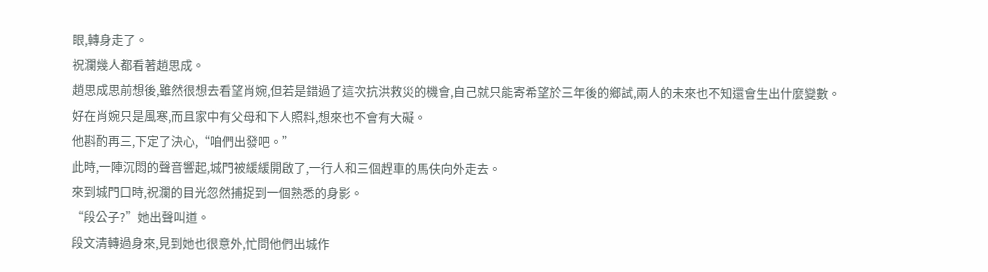眼,轉身走了。
祝瀾幾人都看著趙思成。
趙思成思前想後,雖然很想去看望肖婉,但若是錯過了這次抗洪救災的機會,自己就只能寄希望於三年後的鄉試,兩人的未來也不知還會生出什麼變數。
好在肖婉只是風寒,而且家中有父母和下人照料,想來也不會有大礙。
他斟酌再三,下定了決心,“咱們出發吧。”
此時,一陣沉悶的聲音響起,城門被緩緩開啟了,一行人和三個趕車的馬伕向外走去。
來到城門口時,祝瀾的目光忽然捕捉到一個熟悉的身影。
“段公子?”她出聲叫道。
段文清轉過身來,見到她也很意外,忙問他們出城作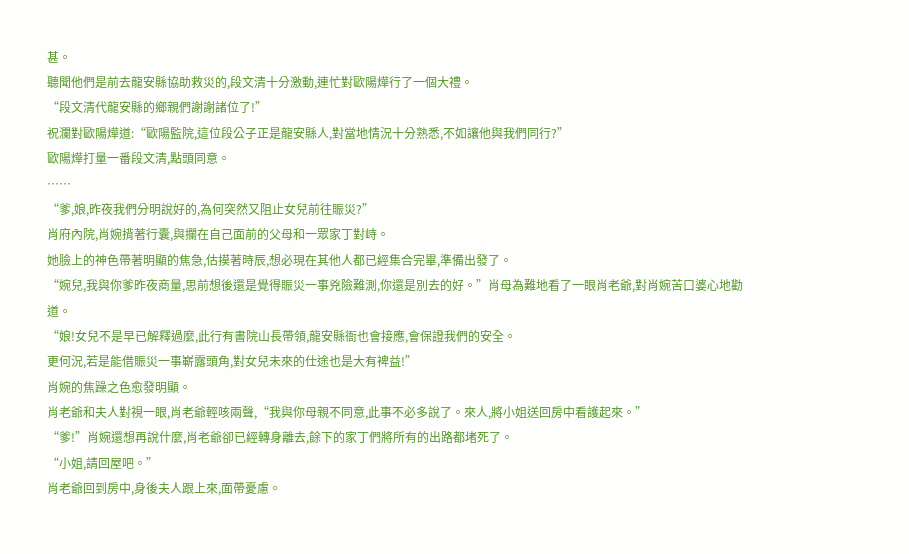甚。
聽聞他們是前去龍安縣協助救災的,段文清十分激動,連忙對歐陽燁行了一個大禮。
“段文清代龍安縣的鄉親們謝謝諸位了!”
祝瀾對歐陽燁道:“歐陽監院,這位段公子正是龍安縣人,對當地情況十分熟悉,不如讓他與我們同行?”
歐陽燁打量一番段文清,點頭同意。
……
“爹,娘,昨夜我們分明說好的,為何突然又阻止女兒前往賑災?”
肖府內院,肖婉揹著行囊,與攔在自己面前的父母和一眾家丁對峙。
她臉上的神色帶著明顯的焦急,估摸著時辰,想必現在其他人都已經集合完畢,準備出發了。
“婉兒,我與你爹昨夜商量,思前想後還是覺得賑災一事兇險難測,你還是別去的好。”肖母為難地看了一眼肖老爺,對肖婉苦口婆心地勸道。
“娘!女兒不是早已解釋過麼,此行有書院山長帶領,龍安縣衙也會接應,會保證我們的安全。
更何況,若是能借賑災一事嶄露頭角,對女兒未來的仕途也是大有裨益!”
肖婉的焦躁之色愈發明顯。
肖老爺和夫人對視一眼,肖老爺輕咳兩聲,“我與你母親不同意,此事不必多說了。來人,將小姐送回房中看護起來。”
“爹!”肖婉還想再說什麼,肖老爺卻已經轉身離去,餘下的家丁們將所有的出路都堵死了。
“小姐,請回屋吧。”
肖老爺回到房中,身後夫人跟上來,面帶憂慮。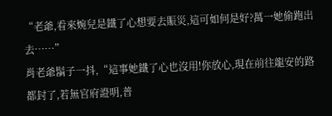“老爺,看來婉兒是鐵了心想要去賑災,這可如何是好?萬一她偷跑出去……”
肖老爺鬍子一抖,“這事她鐵了心也沒用!你放心,現在前往龍安的路都封了,若無官府證明,普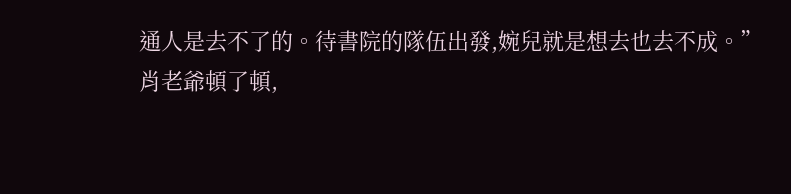通人是去不了的。待書院的隊伍出發,婉兒就是想去也去不成。”
肖老爺頓了頓,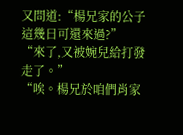又問道:“楊兄家的公子這幾日可還來過?”
“來了,又被婉兒給打發走了。”
“唉。楊兄於咱們肖家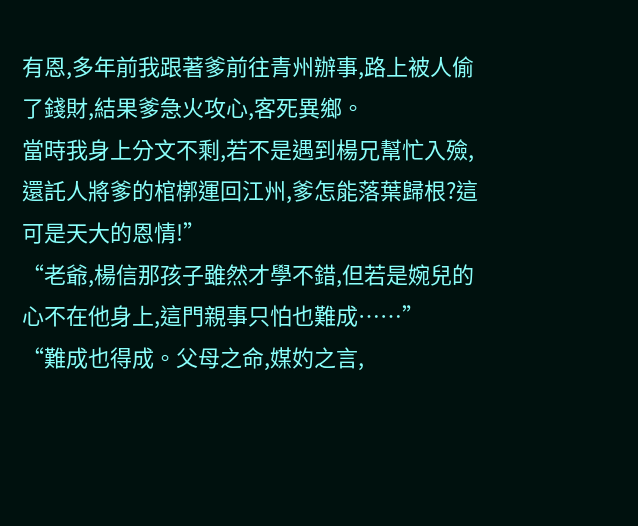有恩,多年前我跟著爹前往青州辦事,路上被人偷了錢財,結果爹急火攻心,客死異鄉。
當時我身上分文不剩,若不是遇到楊兄幫忙入殮,還託人將爹的棺槨運回江州,爹怎能落葉歸根?這可是天大的恩情!”
“老爺,楊信那孩子雖然才學不錯,但若是婉兒的心不在他身上,這門親事只怕也難成……”
“難成也得成。父母之命,媒妁之言,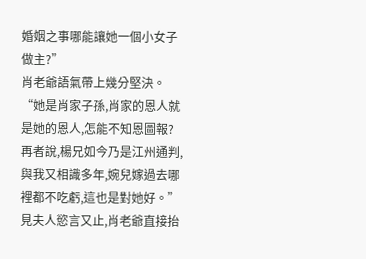婚姻之事哪能讓她一個小女子做主?”
肖老爺語氣帶上幾分堅決。“她是肖家子孫,肖家的恩人就是她的恩人,怎能不知恩圖報?
再者說,楊兄如今乃是江州通判,與我又相識多年,婉兒嫁過去哪裡都不吃虧,這也是對她好。”
見夫人慾言又止,肖老爺直接抬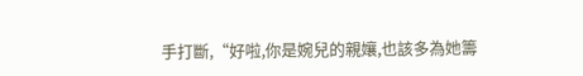手打斷,“好啦,你是婉兒的親孃,也該多為她籌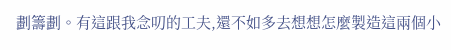劃籌劃。有這跟我念叨的工夫,還不如多去想想怎麼製造這兩個小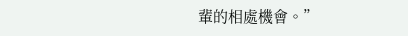輩的相處機會。”